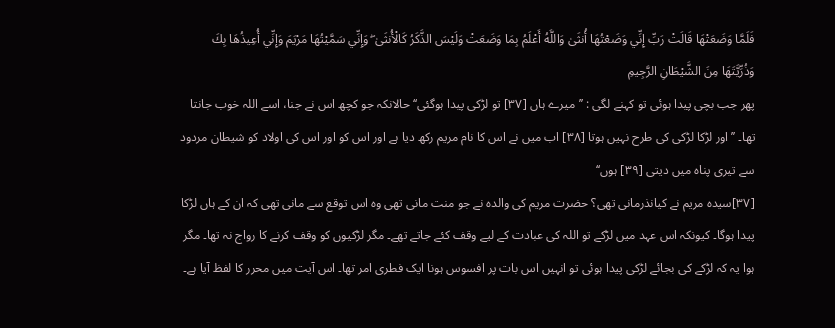فَلَمَّا وَضَعَتْهَا قَالَتْ رَبِّ إِنِّي وَضَعْتُهَا أُنثَىٰ وَاللَّهُ أَعْلَمُ بِمَا وَضَعَتْ وَلَيْسَ الذَّكَرُ كَالْأُنثَىٰ ۖ وَإِنِّي سَمَّيْتُهَا مَرْيَمَ وَإِنِّي أُعِيذُهَا بِكَ وَذُرِّيَّتَهَا مِنَ الشَّيْطَانِ الرَّجِيمِ
پھر جب بچی پیدا ہوئی تو کہنے لگی : ’’میرے ہاں [٣٧] تو لڑکی پیدا ہوگئی‘‘ حالانکہ جو کچھ اس نے جنا، اسے اللہ خوب جانتا تھا۔ ’’اور لڑکا لڑکی کی طرح نہیں ہوتا [٣٨] اب میں نے اس کا نام مریم رکھ دیا ہے اور اس کو اور اس کی اولاد کو شیطان مردود سے تیری پناہ میں دیتی [٣٩] ہوں‘‘
[٣٧]سیدہ مریم نے کیانذرمانی تھی؟ حضرت مریم کی والدہ نے جو منت مانی تھی وہ اس توقع سے مانی تھی کہ ان کے ہاں لڑکا پیدا ہوگا۔ کیونکہ اس عہد میں لڑکے تو اللہ کی عبادت کے لیے وقف کئے جاتے تھے۔ مگر لڑکیوں کو وقف کرنے کا رواج نہ تھا۔ مگر ہوا یہ کہ لڑکے کی بجائے لڑکی پیدا ہوئی تو انہیں اس بات پر افسوس ہونا ایک فطری امر تھا۔ اس آیت میں محرر کا لفظ آیا ہے۔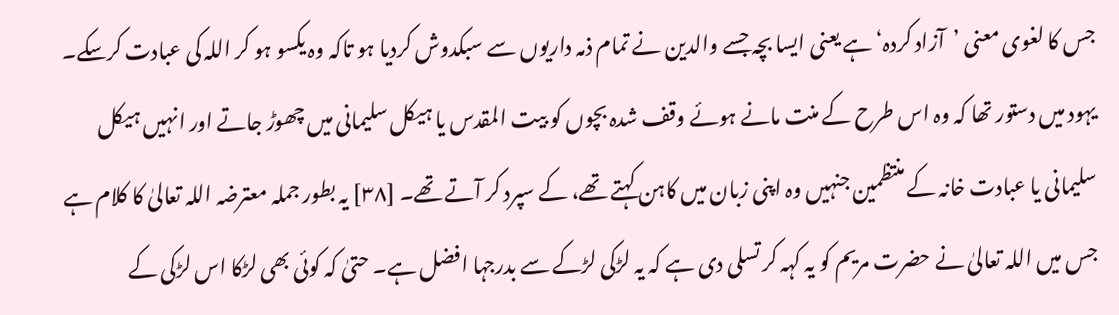جس کا لغوی معنی ’آزاد کردہ‘ ہے یعنی ایسا بچہ جسے والدین نے تمام ذمہ داریوں سے سبکدوش کردیا ہو تاکہ وہ یکسو ہو کر اللہ کی عبادت کرسکے۔ یہود میں دستور تھا کہ وہ اس طرح کے منت مانے ہوئے وقف شدہ بچوں کو بیت المقدس یا ہیکل سلیمانی میں چھوڑ جاتے اور انہیں ہیکل سلیمانی یا عبادت خانہ کے منتظمین جنہیں وہ اپنی زبان میں کاہن کہتے تھے، کے سپرد کر آتے تھے۔ [٣٨] یہ بطور جملہ معترضہ اللہ تعالیٰ کا کلام ہے جس میں اللہ تعالیٰ نے حضرت مریم کو یہ کہہ کر تسلی دی ہے کہ یہ لڑکی لڑکے سے بدرجہا افضل ہے۔ حتیٰ کہ کوئی بھی لڑکا اس لڑکی کے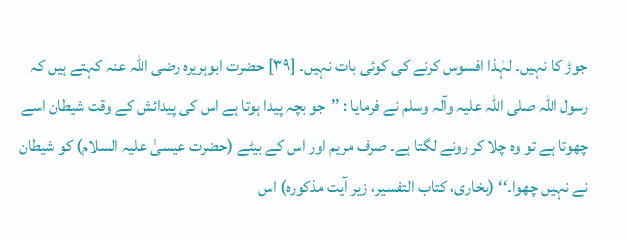جوڑ کا نہیں۔ لہٰذا افسوس کرنے کی کوئی بات نہیں۔ [٣٩] حضرت ابوہریرہ رضی اللہ عنہ کہتے ہیں کہ رسول اللہ صلی اللہ علیہ وآلہ وسلم نے فرمایا : ’’جو بچہ پیدا ہوتا ہے اس کی پیدائش کے وقت شیطان اسے چھوتا ہے تو وہ چلا کر رونے لگتا ہے۔ صرف مریم اور اس کے بیٹے (حضرت عیسیٰ علیہ السلام) کو شیطان نے نہیں چھوا۔‘‘ (بخاری، کتاب التفسیر، زیر آیت مذکورہ) اس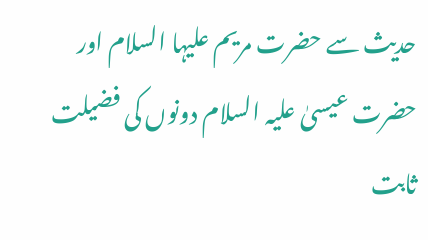حدیث سے حضرت مریم علیہا السلام اور حضرت عیسیٰ علیہ السلام دونوں کی فضیلت ثابت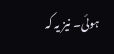ہوئی۔ نیز یہ کہ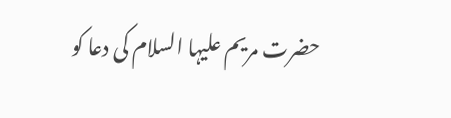حضرت مریم علیہا السلام کی دعا کو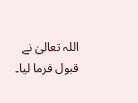اللہ تعالیٰ نے قبول فرما لیا۔